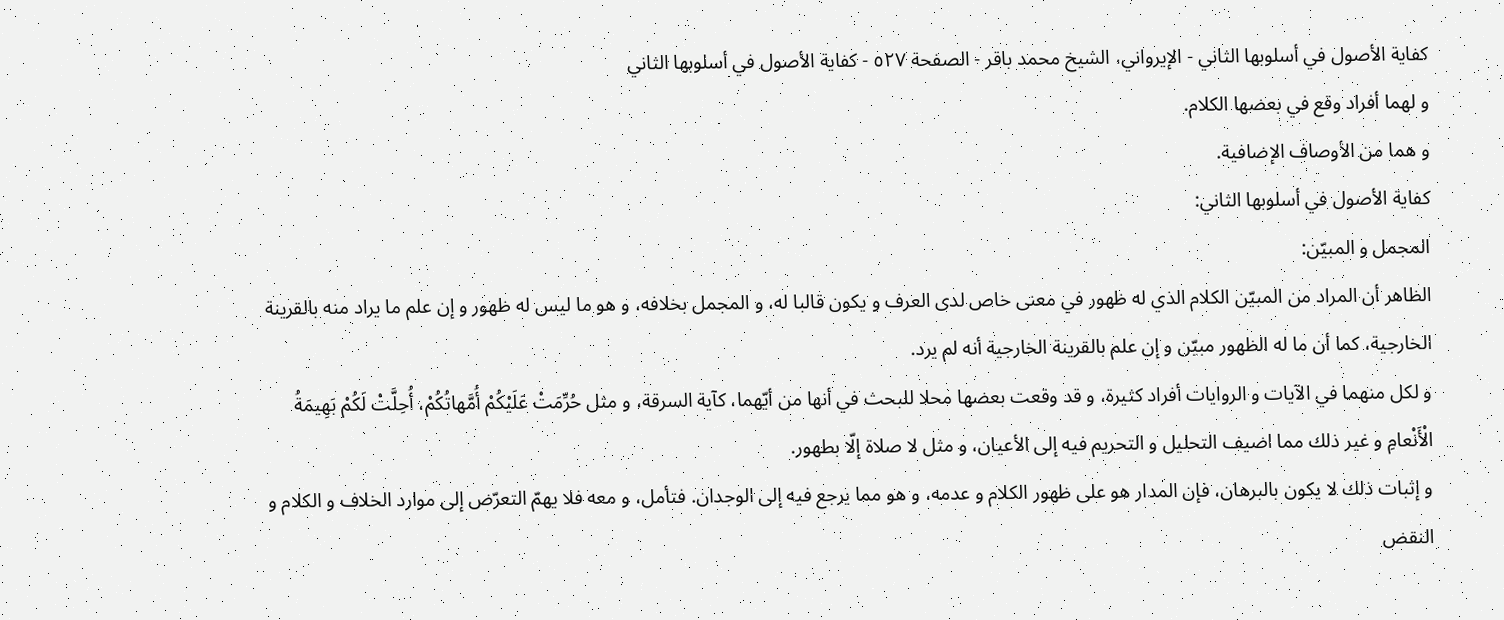كفاية الأصول في أسلوبها الثاني - الإيرواني، الشيخ محمد باقر - الصفحة ٥٢٧ - كفاية الأصول في أسلوبها الثاني
و لهما أفراد وقع في بعضها الكلام.
و هما من الأوصاف الإضافية.
كفاية الأصول في أسلوبها الثاني:
المجمل و المبيّن:
الظاهر أن المراد من المبيّن الكلام الذي له ظهور في معنى خاص لدى العرف و يكون قالبا له، و المجمل بخلافه، و هو ما ليس له ظهور و إن علم ما يراد منه بالقرينة الخارجية، كما أن ما له الظهور مبيّن و إن علم بالقرينة الخارجية أنه لم يرد.
و لكل منهما في الآيات و الروايات أفراد كثيرة، و قد وقعت بعضها محلا للبحث في أنها من أيّهما، كآية السرقة، و مثل حُرِّمَتْ عَلَيْكُمْ أُمَّهاتُكُمْ، أُحِلَّتْ لَكُمْ بَهِيمَةُ الْأَنْعامِ و غير ذلك مما اضيف التحليل و التحريم فيه إلى الأعيان، و مثل لا صلاة إلّا بطهور.
و إثبات ذلك لا يكون بالبرهان، فإن المدار هو على ظهور الكلام و عدمه، و هو مما يرجع فيه إلى الوجدان. فتأمل، و معه فلا يهمّ التعرّض إلى موارد الخلاف و الكلام و النقض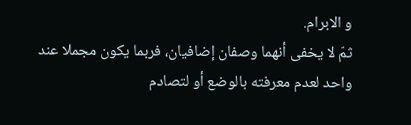و الابرام.
ثمّ لا يخفى أنهما وصفان إضافيان، فربما يكون مجملا عند واحد لعدم معرفته بالوضع أو لتصادم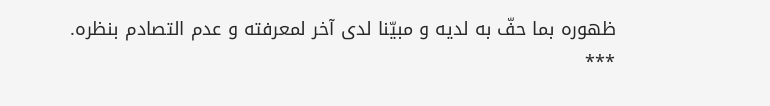ظهوره بما حفّ به لديه و مبيّنا لدى آخر لمعرفته و عدم التصادم بنظره.
***